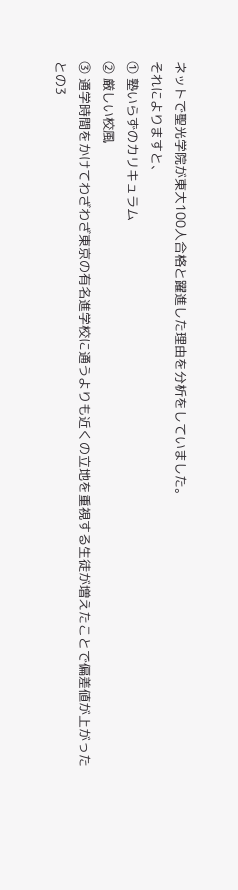ネットで聖光学院が東大100人合格と躍進した理由を分析をしていました。
それによりますと、
① 塾いらずのカリキュラム
② 厳しい校風
③ 通学時間をかけてわざわざ東京の有名進学校に通うよりも近くの立地を重視する生徒が増えたことで偏差値が上がった
との3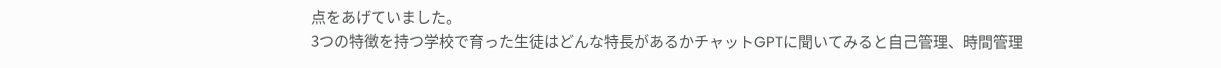点をあげていました。
3つの特徴を持つ学校で育った生徒はどんな特長があるかチャットGPTに聞いてみると自己管理、時間管理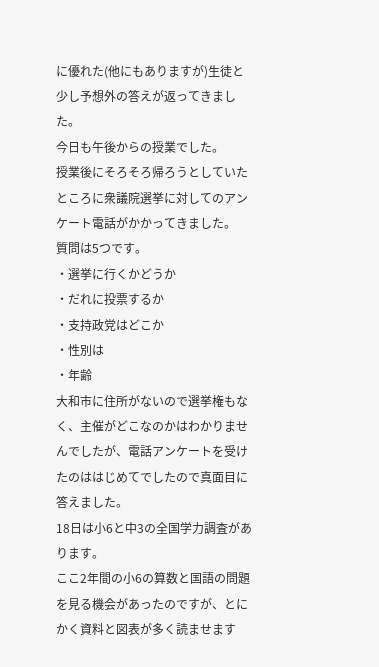に優れた(他にもありますが)生徒と少し予想外の答えが返ってきました。
今日も午後からの授業でした。
授業後にそろそろ帰ろうとしていたところに衆議院選挙に対してのアンケート電話がかかってきました。
質問は5つです。
・選挙に行くかどうか
・だれに投票するか
・支持政党はどこか
・性別は
・年齢
大和市に住所がないので選挙権もなく、主催がどこなのかはわかりませんでしたが、電話アンケートを受けたのははじめてでしたので真面目に答えました。
18日は小6と中3の全国学力調査があります。
ここ2年間の小6の算数と国語の問題を見る機会があったのですが、とにかく資料と図表が多く読ませます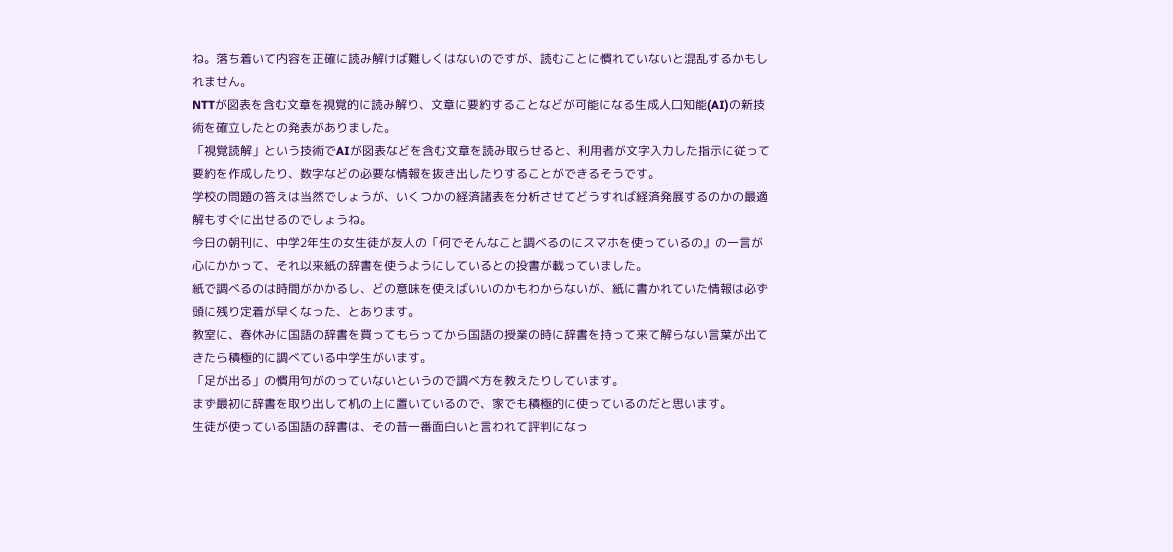ね。落ち着いて内容を正確に読み解けば難しくはないのですが、読むことに慣れていないと混乱するかもしれません。
NTTが図表を含む文章を視覚的に読み解り、文章に要約することなどが可能になる生成人口知能(AI)の新技術を確立したとの発表がありました。
「視覚読解」という技術でAIが図表などを含む文章を読み取らせると、利用者が文字入力した指示に従って要約を作成したり、数字などの必要な情報を抜き出したりすることができるそうです。
学校の問題の答えは当然でしょうが、いくつかの経済諸表を分析させてどうすれば経済発展するのかの最適解もすぐに出せるのでしょうね。
今日の朝刊に、中学2年生の女生徒が友人の「何でそんなこと調べるのにスマホを使っているの』の一言が心にかかって、それ以来紙の辞書を使うようにしているとの投書が載っていました。
紙で調べるのは時間がかかるし、どの意味を使えばいいのかもわからないが、紙に書かれていた情報は必ず頭に残り定着が早くなった、とあります。
教室に、春休みに国語の辞書を買ってもらってから国語の授業の時に辞書を持って来て解らない言葉が出てきたら積極的に調べている中学生がいます。
「足が出る」の慣用句がのっていないというので調べ方を教えたりしています。
まず最初に辞書を取り出して机の上に置いているので、家でも積極的に使っているのだと思います。
生徒が使っている国語の辞書は、その昔一番面白いと言われて評判になっ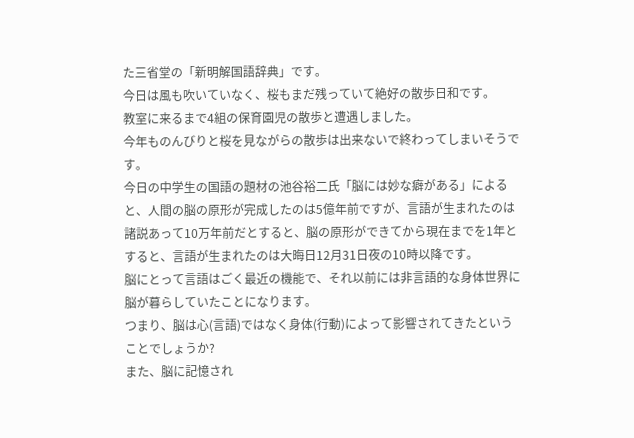た三省堂の「新明解国語辞典」です。
今日は風も吹いていなく、桜もまだ残っていて絶好の散歩日和です。
教室に来るまで4組の保育園児の散歩と遭遇しました。
今年ものんびりと桜を見ながらの散歩は出来ないで終わってしまいそうです。
今日の中学生の国語の題材の池谷裕二氏「脳には妙な癖がある」によると、人間の脳の原形が完成したのは5億年前ですが、言語が生まれたのは諸説あって10万年前だとすると、脳の原形ができてから現在までを1年とすると、言語が生まれたのは大晦日12月31日夜の10時以降です。
脳にとって言語はごく最近の機能で、それ以前には非言語的な身体世界に脳が暮らしていたことになります。
つまり、脳は心(言語)ではなく身体(行動)によって影響されてきたということでしょうか?
また、脳に記憶され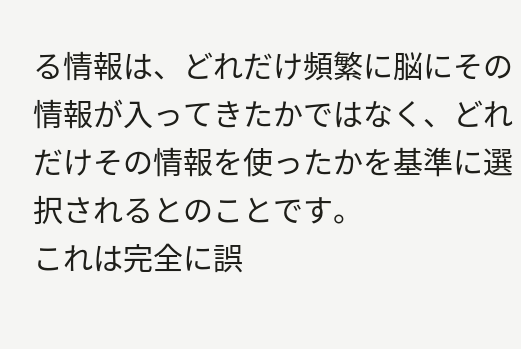る情報は、どれだけ頻繁に脳にその情報が入ってきたかではなく、どれだけその情報を使ったかを基準に選択されるとのことです。
これは完全に誤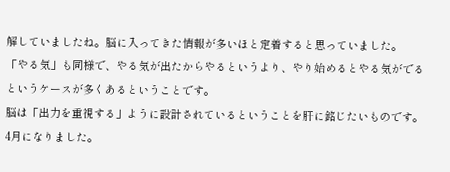解していましたね。脳に入ってきた情報が多いほと定着すると思っていました。
「やる気」も同様で、やる気が出たからやるというより、やり始めるとやる気がでるというケースが多くあるということです。
脳は「出力を重視する」ように設計されているということを肝に銘じたいものです。
4月になりました。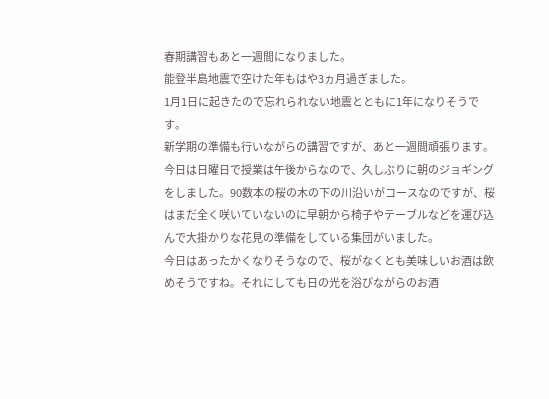春期講習もあと一週間になりました。
能登半島地震で空けた年もはや3ヵ月過ぎました。
1月1日に起きたので忘れられない地震とともに1年になりそうです。
新学期の準備も行いながらの講習ですが、あと一週間頑張ります。
今日は日曜日で授業は午後からなので、久しぶりに朝のジョギングをしました。90数本の桜の木の下の川沿いがコースなのですが、桜はまだ全く咲いていないのに早朝から椅子やテーブルなどを運び込んで大掛かりな花見の準備をしている集団がいました。
今日はあったかくなりそうなので、桜がなくとも美味しいお酒は飲めそうですね。それにしても日の光を浴びながらのお酒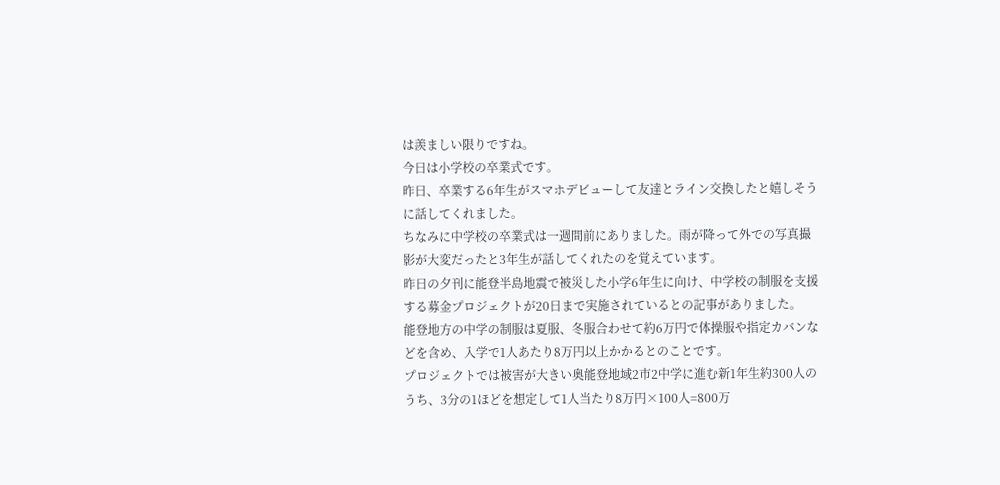は羨ましい限りですね。
今日は小学校の卒業式です。
昨日、卒業する6年生がスマホデビューして友達とライン交換したと嬉しそうに話してくれました。
ちなみに中学校の卒業式は一週間前にありました。雨が降って外での写真撮影が大変だったと3年生が話してくれたのを覚えています。
昨日の夕刊に能登半島地震で被災した小学6年生に向け、中学校の制服を支援する募金プロジェクトが20日まで実施されているとの記事がありました。
能登地方の中学の制服は夏服、冬服合わせて約6万円で体操服や指定カバンなどを含め、入学で1人あたり8万円以上かかるとのことです。
プロジェクトでは被害が大きい奥能登地域2市2中学に進む新1年生約300人のうち、3分の1ほどを想定して1人当たり8万円×100人=800万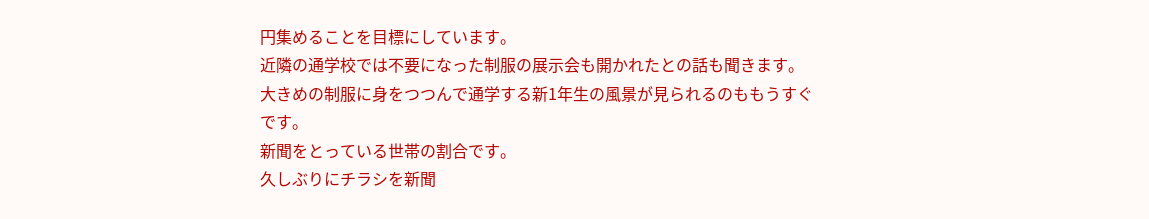円集めることを目標にしています。
近隣の通学校では不要になった制服の展示会も開かれたとの話も聞きます。
大きめの制服に身をつつんで通学する新1年生の風景が見られるのももうすぐです。
新聞をとっている世帯の割合です。
久しぶりにチラシを新聞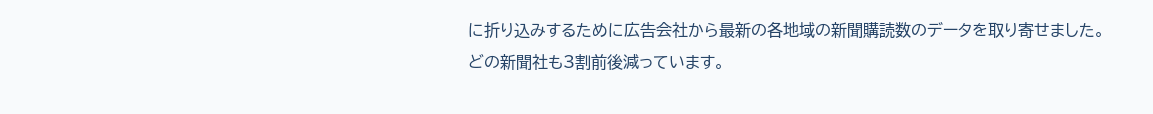に折り込みするために広告会社から最新の各地域の新聞購読数のデータを取り寄せました。
どの新聞社も3割前後減っています。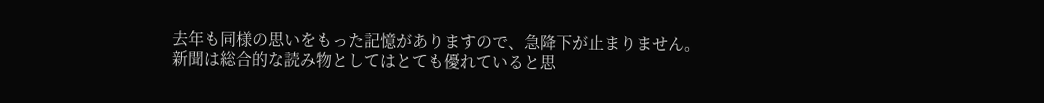去年も同様の思いをもった記憶がありますので、急降下が止まりません。
新聞は総合的な読み物としてはとても優れていると思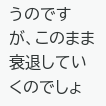うのですが、このまま衰退していくのでしょ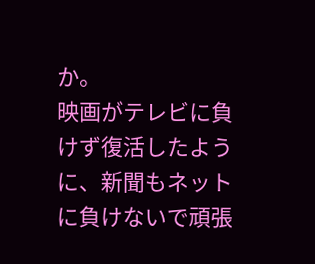か。
映画がテレビに負けず復活したように、新聞もネットに負けないで頑張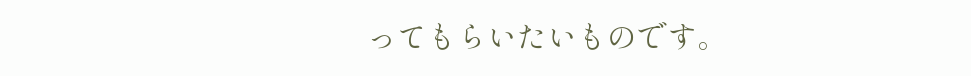ってもらいたいものです。